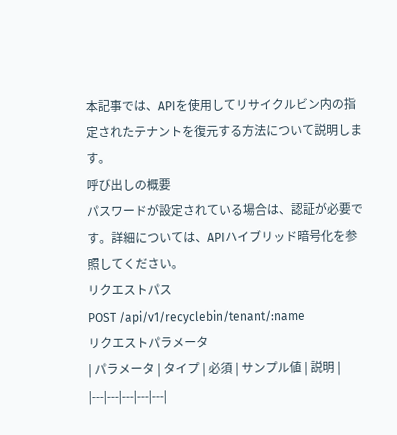本記事では、APIを使用してリサイクルビン内の指定されたテナントを復元する方法について説明します。
呼び出しの概要
パスワードが設定されている場合は、認証が必要です。詳細については、APIハイブリッド暗号化を参照してください。
リクエストパス
POST /api/v1/recyclebin/tenant/:name
リクエストパラメータ
| パラメータ | タイプ | 必須 | サンプル値 | 説明 |
|---|---|---|---|---|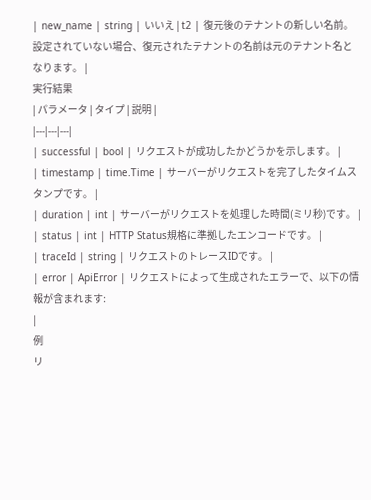| new_name | string | いいえ | t2 | 復元後のテナントの新しい名前。設定されていない場合、復元されたテナントの名前は元のテナント名となります。 |
実行結果
| パラメータ | タイプ | 説明 |
|---|---|---|
| successful | bool | リクエストが成功したかどうかを示します。 |
| timestamp | time.Time | サーバーがリクエストを完了したタイムスタンプです。 |
| duration | int | サーバーがリクエストを処理した時間(ミリ秒)です。 |
| status | int | HTTP Status規格に準拠したエンコードです。 |
| traceId | string | リクエストのトレースIDです。 |
| error | ApiError | リクエストによって生成されたエラーで、以下の情報が含まれます:
|
例
リ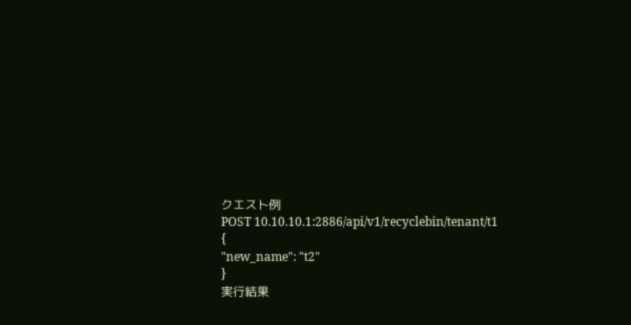クエスト例
POST 10.10.10.1:2886/api/v1/recyclebin/tenant/t1
{
"new_name": "t2"
}
実行結果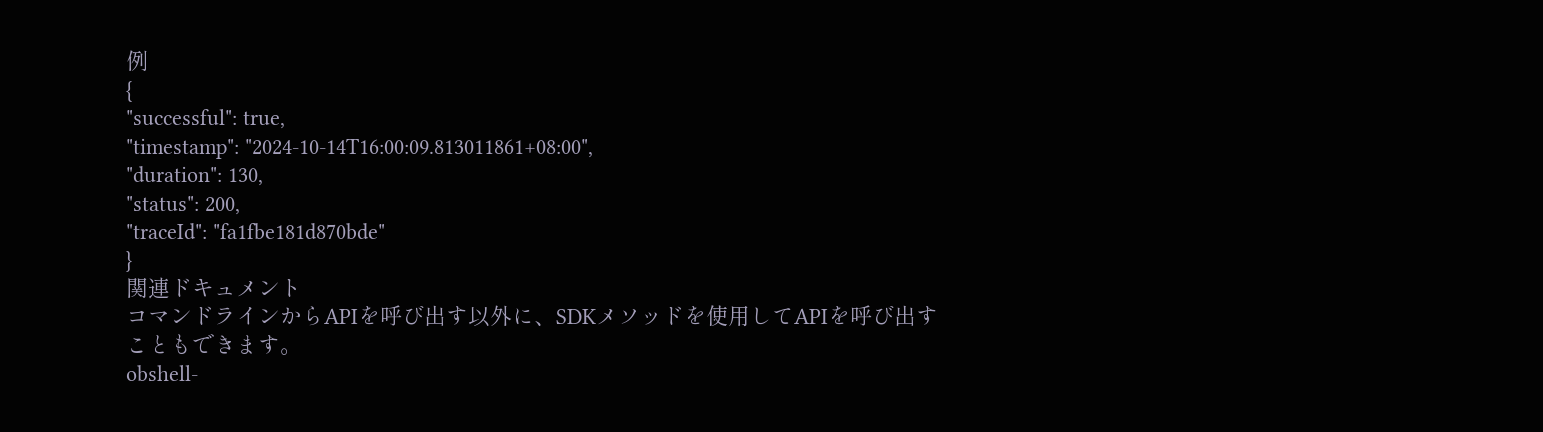例
{
"successful": true,
"timestamp": "2024-10-14T16:00:09.813011861+08:00",
"duration": 130,
"status": 200,
"traceId": "fa1fbe181d870bde"
}
関連ドキュメント
コマンドラインからAPIを呼び出す以外に、SDKメソッドを使用してAPIを呼び出すこともできます。
obshell-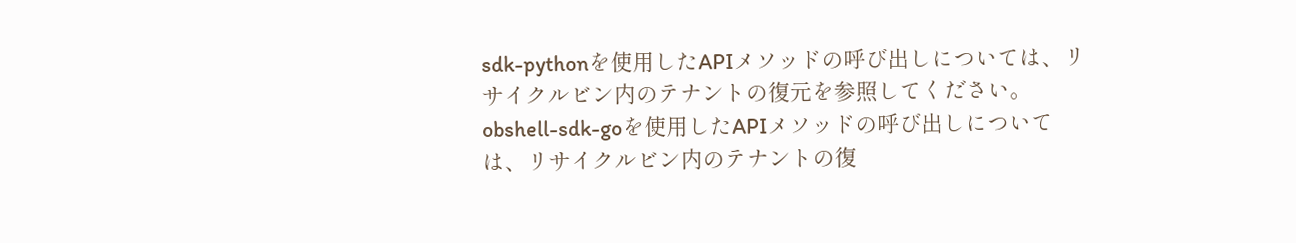sdk-pythonを使用したAPIメソッドの呼び出しについては、リサイクルビン内のテナントの復元を参照してください。
obshell-sdk-goを使用したAPIメソッドの呼び出しについては、リサイクルビン内のテナントの復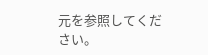元を参照してください。